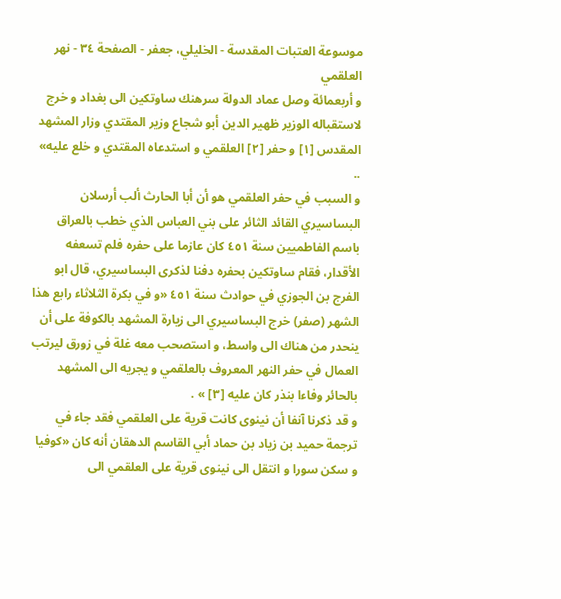موسوعة العتبات المقدسة - الخليلي، جعفر - الصفحة ٣٤ - نهر العلقمي
و أربعمائة وصل عماد الدولة سرهنك ساوتكين الى بغداد و خرج لاستقباله الوزير ظهير الدين أبو شجاع وزير المقتدي وزار المشهد المقدس [١] و حفر [٢] العلقمي و استدعاه المقتدي و خلع عليه» ..
و السبب في حفر العلقمي هو أن أبا الحارث ألب أرسلان البساسيري القائد الثائر على بني العباس الذي خطب بالعراق باسم الفاطميين سنة ٤٥١ كان عازما على حفره فلم تسعفه الأقدار، فقام ساوتكين بحفره دفنا لذكرى البساسيري، قال ابو الفرج بن الجوزي في حوادث سنة ٤٥١ «و في بكرة الثلاثاء رابع هذا الشهر (صفر) خرج البساسيري الى زيارة المشهد بالكوفة على أن ينحدر من هناك الى واسط، و استصحب معه غلة في زورق ليرتب العمال في حفر النهر المعروف بالعلقمي و يجريه الى المشهد بالحائر وفاءا بنذر كان عليه [٣] » .
و قد ذكرنا آنفا أن نينوى كانت قرية على العلقمي فقد جاء في ترجمة حميد بن زياد بن حماد أبي القاسم الدهقان أنه كان «كوفيا و سكن سورا و انتقل الى نينوى قرية على العلقمي الى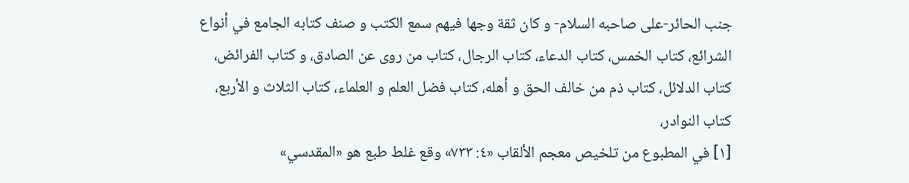جنب الحائر-على صاحبه السلام- و كان ثقة وجها فيهم سمع الكتب و صنف كتابه الجامع في أنواع الشرائع، كتاب الخمس، كتاب الدعاء، كتاب الرجال، كتاب من روى عن الصادق، و كتاب الفرائض، كتاب الدلائل، كتاب ذم من خالف الحق و أهله، كتاب فضل العلم و العلماء، كتاب الثلاث و الأربع، كتاب النوادر،
[١] في المطبوع من تلخيص معجم الألقاب «٤: ٧٣٣» وقع غلط طبع هو «المقدسي»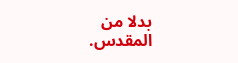بدلا من المقدس.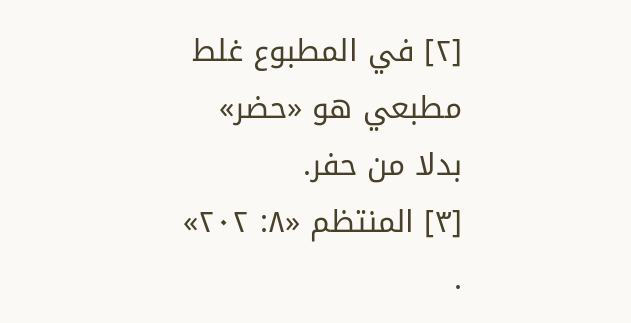[٢] في المطبوع غلط مطبعي هو «حضر» بدلا من حفر.
[٣] المنتظم «٨: ٢٠٢» .